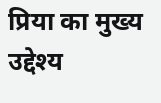प्रिया का मुख्य उद्देश्य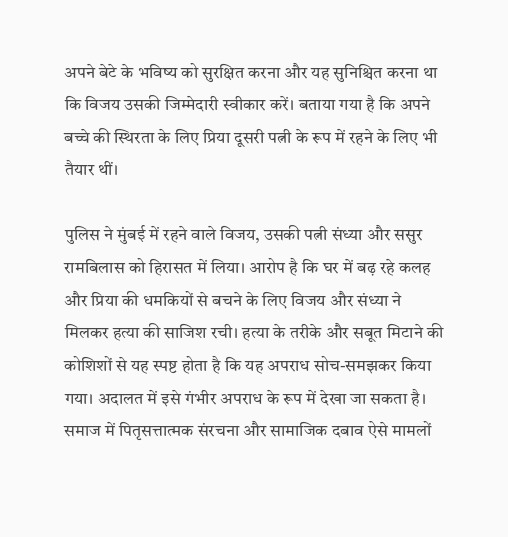अपने बेटे के भविष्य को सुरक्षित करना और यह सुनिश्चित करना था कि विजय उसकी जिम्मेदारी स्वीकार करें। बताया गया है कि अपने बच्चे की स्थिरता के लिए प्रिया दूसरी पत्नी के रूप में रहने के लिए भी तैयार थीं।

पुलिस ने मुंबई में रहने वाले विजय, उसकी पत्नी संध्या और ससुर रामबिलास को हिरासत में लिया। आरोप है कि घर में बढ़ रहे कलह और प्रिया की धमकियों से बचने के लिए विजय और संध्या ने मिलकर हत्या की साजिश रची। हत्या के तरीके और सबूत मिटाने की कोशिशों से यह स्पष्ट होता है कि यह अपराध सोच-समझकर किया गया। अदालत में इसे गंभीर अपराध के रूप में देखा जा सकता है।
समाज में पितृसत्तात्मक संरचना और सामाजिक दबाव ऐसे मामलों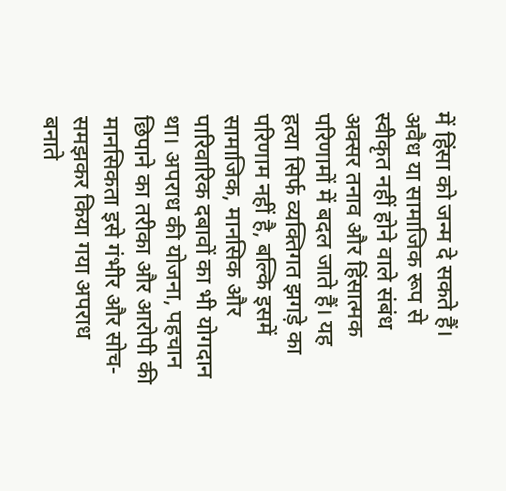में हिंसा को जन्म दे सकते हैं। अवैध या सामाजिक रूप से स्वीकृत नहीं होने वाले संबंध अक्सर तनाव और हिंसात्मक परिणामों में बदल जाते हैं। यह हत्या सिर्फ व्यक्तिगत झगड़े का परिणाम नहीं है, बल्कि इसमें सामाजिक, मानसिक और पारिवारिक दबावों का भी योगदान था। अपराध की योजना, पहचान छिपाने का तरीका और आरोपी की मानसिकता इसे गंभीर और सोच-समझकर किया गया अपराध बनाते